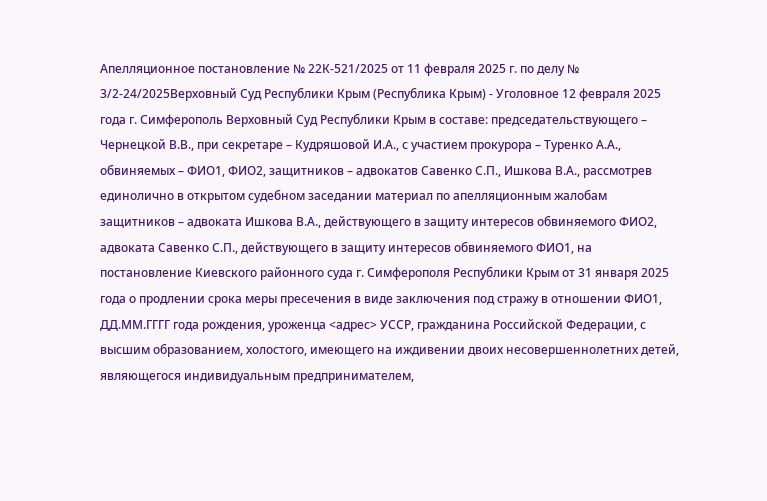Апелляционное постановление № 22К-521/2025 от 11 февраля 2025 г. по делу № 3/2-24/2025Верховный Суд Республики Крым (Республика Крым) - Уголовное 12 февраля 2025 года г. Симферополь Верховный Суд Республики Крым в составе: председательствующего – Чернецкой В.В., при секретаре – Кудряшовой И.А., с участием прокурора – Туренко А.А., обвиняемых – ФИО1, ФИО2, защитников – адвокатов Савенко С.П., Ишкова В.А., рассмотрев единолично в открытом судебном заседании материал по апелляционным жалобам защитников – адвоката Ишкова В.А., действующего в защиту интересов обвиняемого ФИО2, адвоката Савенко С.П., действующего в защиту интересов обвиняемого ФИО1, на постановление Киевского районного суда г. Симферополя Республики Крым от 31 января 2025 года о продлении срока меры пресечения в виде заключения под стражу в отношении ФИО1, ДД.ММ.ГГГГ года рождения, уроженца <адрес> УССР, гражданина Российской Федерации, с высшим образованием, холостого, имеющего на иждивении двоих несовершеннолетних детей, являющегося индивидуальным предпринимателем,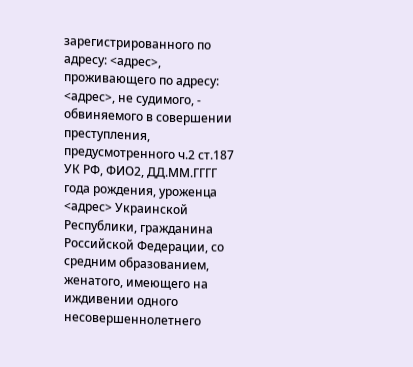зарегистрированного по адресу: <адрес>, проживающего по адресу: <адрес>, не судимого, - обвиняемого в совершении преступления, предусмотренного ч.2 ст.187 УК РФ, ФИО2, ДД.ММ.ГГГГ года рождения, уроженца <адрес> Украинской Республики, гражданина Российской Федерации, со средним образованием, женатого, имеющего на иждивении одного несовершеннолетнего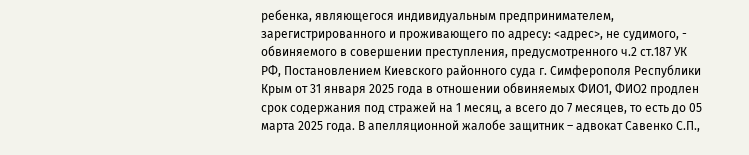ребенка, являющегося индивидуальным предпринимателем, зарегистрированного и проживающего по адресу: <адрес>, не судимого, - обвиняемого в совершении преступления, предусмотренного ч.2 ст.187 УК РФ, Постановлением Киевского районного суда г. Симферополя Республики Крым от 31 января 2025 года в отношении обвиняемых ФИО1, ФИО2 продлен срок содержания под стражей на 1 месяц, а всего до 7 месяцев, то есть до 05 марта 2025 года. В апелляционной жалобе защитник – адвокат Савенко С.П.,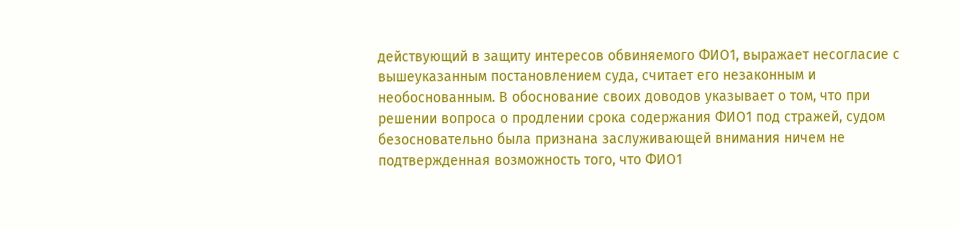действующий в защиту интересов обвиняемого ФИО1, выражает несогласие с вышеуказанным постановлением суда, считает его незаконным и необоснованным. В обоснование своих доводов указывает о том, что при решении вопроса о продлении срока содержания ФИО1 под стражей, судом безосновательно была признана заслуживающей внимания ничем не подтвержденная возможность того, что ФИО1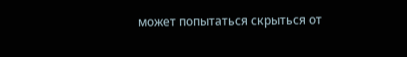может попытаться скрыться от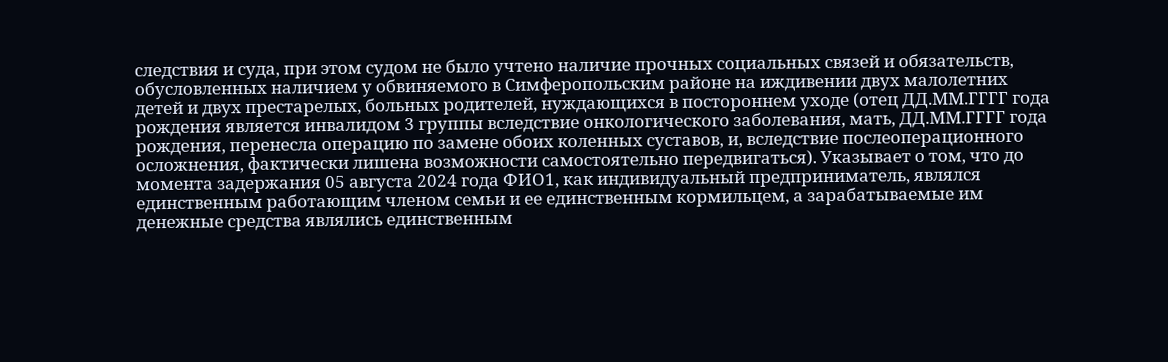следствия и суда, при этом судом не было учтено наличие прочных социальных связей и обязательств, обусловленных наличием у обвиняемого в Симферопольским районе на иждивении двух малолетних детей и двух престарелых, больных родителей, нуждающихся в постороннем уходе (отец ДД.ММ.ГГГГ года рождения является инвалидом 3 группы вследствие онкологического заболевания, мать, ДД.ММ.ГГГГ года рождения, перенесла операцию по замене обоих коленных суставов, и, вследствие послеоперационного осложнения, фактически лишена возможности самостоятельно передвигаться). Указывает о том, что до момента задержания 05 августа 2024 года ФИО1, как индивидуальный предприниматель, являлся единственным работающим членом семьи и ее единственным кормильцем, а зарабатываемые им денежные средства являлись единственным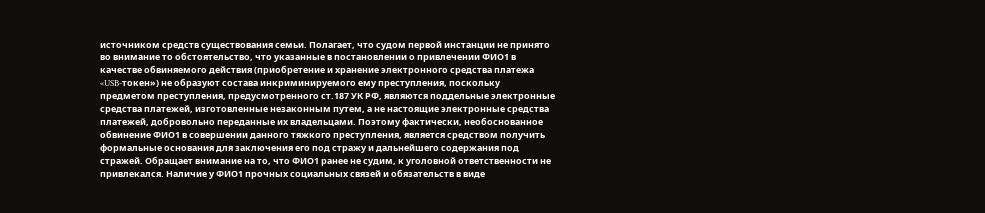источником средств существования семьи. Полагает, что судом первой инстанции не принято во внимание то обстоятельство, что указанные в постановлении о привлечении ФИО1 в качестве обвиняемого действия (приобретение и хранение электронного средства платежа «USB-токен») не образуют состава инкриминируемого ему преступления, поскольку предметом преступления, предусмотренного ст.187 УК РФ, являются поддельные электронные средства платежей, изготовленные незаконным путем, а не настоящие электронные средства платежей, добровольно переданные их владельцами. Поэтому фактически, необоснованное обвинение ФИО1 в совершении данного тяжкого преступления, является средством получить формальные основания для заключения его под стражу и дальнейшего содержания под стражей. Обращает внимание на то, что ФИО1 ранее не судим, к уголовной ответственности не привлекался. Наличие у ФИО1 прочных социальных связей и обязательств в виде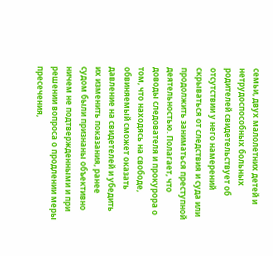семьи, двух малолетних детей и нетрудоспособных больных родителей свидетельствует об отсутствии у него намерений скрываться от следствия и суда или продолжить заниматься преступной деятельностью. Полагает, что доводы следователя и прокурора о том, что находясь на свободе, обвиняемый сможет оказать давление на свидетелей и убедить их изменить показания, ранее судом были признаны объективно ничем не подтвержденными и при решении вопроса о продлении меры пресечения,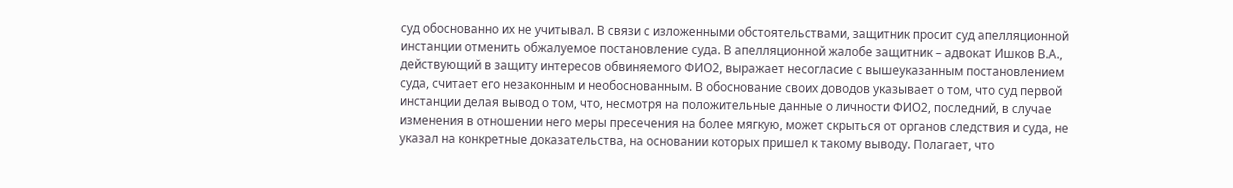суд обоснованно их не учитывал. В связи с изложенными обстоятельствами, защитник просит суд апелляционной инстанции отменить обжалуемое постановление суда. В апелляционной жалобе защитник – адвокат Ишков В.А., действующий в защиту интересов обвиняемого ФИО2, выражает несогласие с вышеуказанным постановлением суда, считает его незаконным и необоснованным. В обоснование своих доводов указывает о том, что суд первой инстанции делая вывод о том, что, несмотря на положительные данные о личности ФИО2, последний, в случае изменения в отношении него меры пресечения на более мягкую, может скрыться от органов следствия и суда, не указал на конкретные доказательства, на основании которых пришел к такому выводу. Полагает, что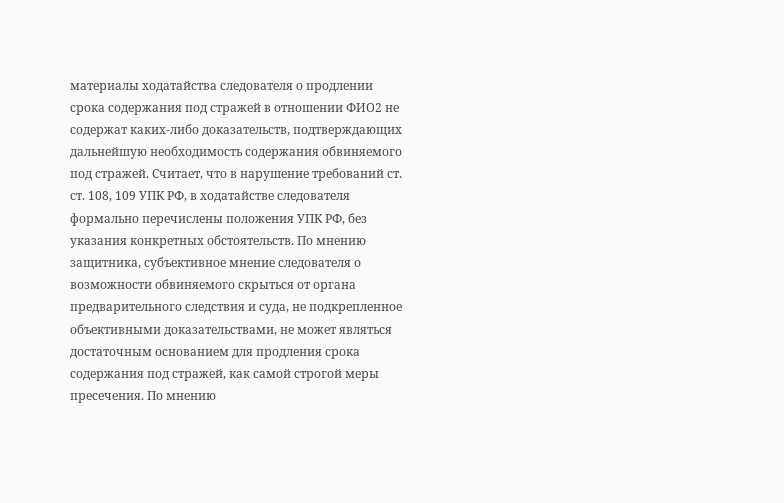материалы ходатайства следователя о продлении срока содержания под стражей в отношении ФИО2 не содержат каких-либо доказательств, подтверждающих дальнейшую необходимость содержания обвиняемого под стражей. Считает, что в нарушение требований ст. ст. 108, 109 УПК РФ, в ходатайстве следователя формально перечислены положения УПК РФ, без указания конкретных обстоятельств. По мнению защитника, субъективное мнение следователя о возможности обвиняемого скрыться от органа предварительного следствия и суда, не подкрепленное объективными доказательствами, не может являться достаточным основанием для продления срока содержания под стражей, как самой строгой меры пресечения. По мнению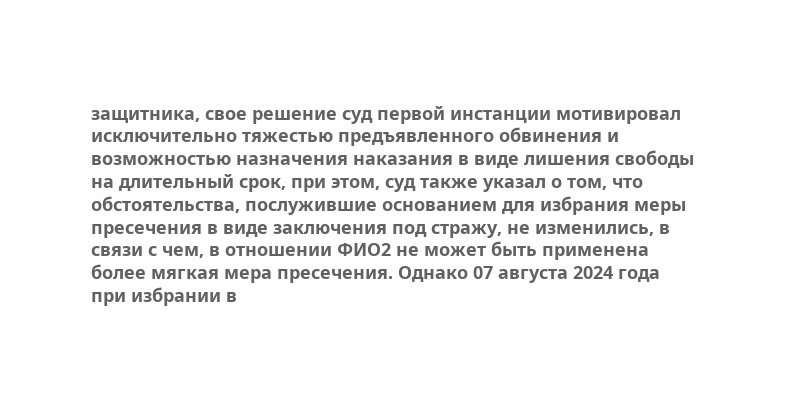защитника, свое решение суд первой инстанции мотивировал исключительно тяжестью предъявленного обвинения и возможностью назначения наказания в виде лишения свободы на длительный срок, при этом, суд также указал о том, что обстоятельства, послужившие основанием для избрания меры пресечения в виде заключения под стражу, не изменились, в связи с чем, в отношении ФИО2 не может быть применена более мягкая мера пресечения. Однако 07 августа 2024 года при избрании в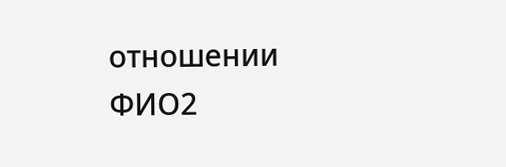отношении ФИО2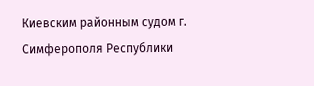Киевским районным судом г. Симферополя Республики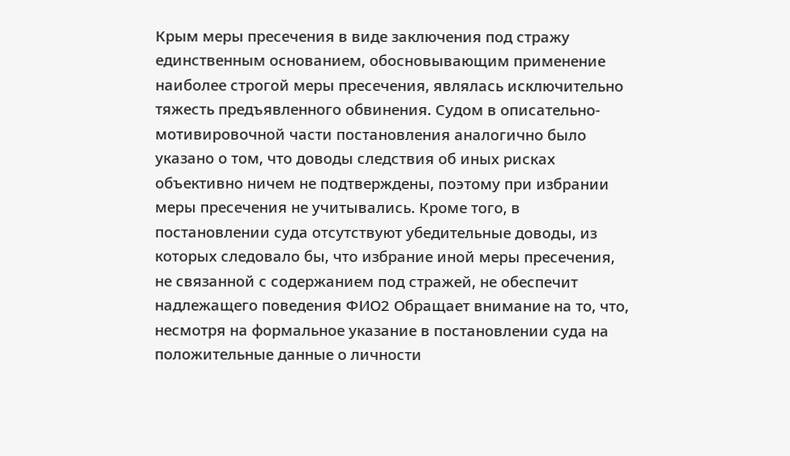Крым меры пресечения в виде заключения под стражу единственным основанием, обосновывающим применение наиболее строгой меры пресечения, являлась исключительно тяжесть предъявленного обвинения. Судом в описательно-мотивировочной части постановления аналогично было указано о том, что доводы следствия об иных рисках объективно ничем не подтверждены, поэтому при избрании меры пресечения не учитывались. Кроме того, в постановлении суда отсутствуют убедительные доводы, из которых следовало бы, что избрание иной меры пресечения, не связанной с содержанием под стражей, не обеспечит надлежащего поведения ФИО2 Обращает внимание на то, что, несмотря на формальное указание в постановлении суда на положительные данные о личности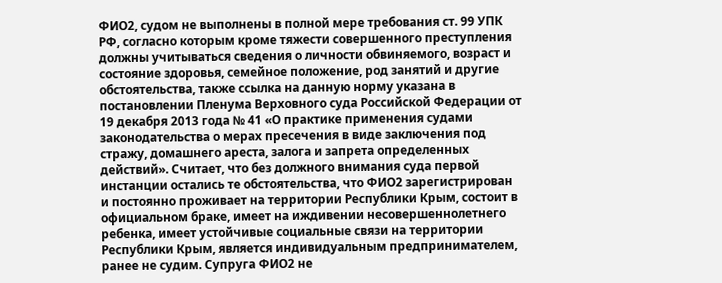ФИО2, судом не выполнены в полной мере требования ст. 99 УПК РФ, согласно которым кроме тяжести совершенного преступления должны учитываться сведения о личности обвиняемого, возраст и состояние здоровья, семейное положение, род занятий и другие обстоятельства, также ссылка на данную норму указана в постановлении Пленума Верховного суда Российской Федерации от 19 декабря 2013 года № 41 «О практике применения судами законодательства о мерах пресечения в виде заключения под стражу, домашнего ареста, залога и запрета определенных действий». Считает, что без должного внимания суда первой инстанции остались те обстоятельства, что ФИО2 зарегистрирован и постоянно проживает на территории Республики Крым, состоит в официальном браке, имеет на иждивении несовершеннолетнего ребенка, имеет устойчивые социальные связи на территории Республики Крым, является индивидуальным предпринимателем, ранее не судим. Супруга ФИО2 не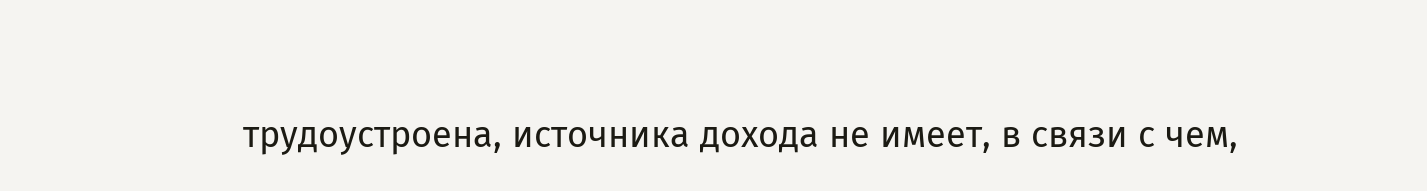трудоустроена, источника дохода не имеет, в связи с чем,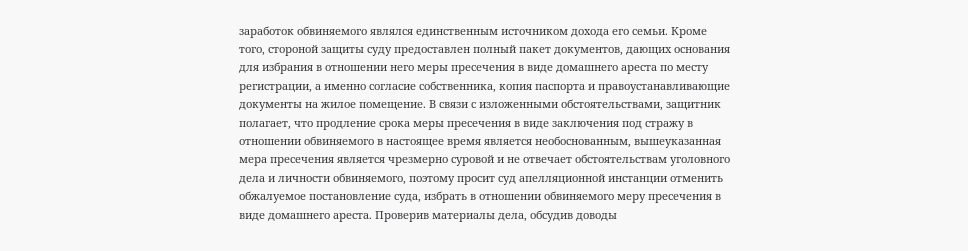заработок обвиняемого являлся единственным источником дохода его семьи. Кроме того, стороной защиты суду предоставлен полный пакет документов, дающих основания для избрания в отношении него меры пресечения в виде домашнего ареста по месту регистрации, а именно согласие собственника, копия паспорта и правоустанавливающие документы на жилое помещение. В связи с изложенными обстоятельствами, защитник полагает, что продление срока меры пресечения в виде заключения под стражу в отношении обвиняемого в настоящее время является необоснованным, вышеуказанная мера пресечения является чрезмерно суровой и не отвечает обстоятельствам уголовного дела и личности обвиняемого, поэтому просит суд апелляционной инстанции отменить обжалуемое постановление суда, избрать в отношении обвиняемого меру пресечения в виде домашнего ареста. Проверив материалы дела, обсудив доводы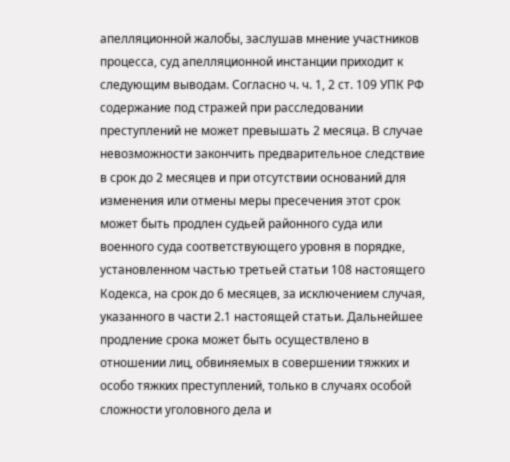апелляционной жалобы, заслушав мнение участников процесса, суд апелляционной инстанции приходит к следующим выводам. Согласно ч. ч. 1, 2 ст. 109 УПК РФ содержание под стражей при расследовании преступлений не может превышать 2 месяца. В случае невозможности закончить предварительное следствие в срок до 2 месяцев и при отсутствии оснований для изменения или отмены меры пресечения этот срок может быть продлен судьей районного суда или военного суда соответствующего уровня в порядке, установленном частью третьей статьи 108 настоящего Кодекса, на срок до 6 месяцев, за исключением случая, указанного в части 2.1 настоящей статьи. Дальнейшее продление срока может быть осуществлено в отношении лиц, обвиняемых в совершении тяжких и особо тяжких преступлений, только в случаях особой сложности уголовного дела и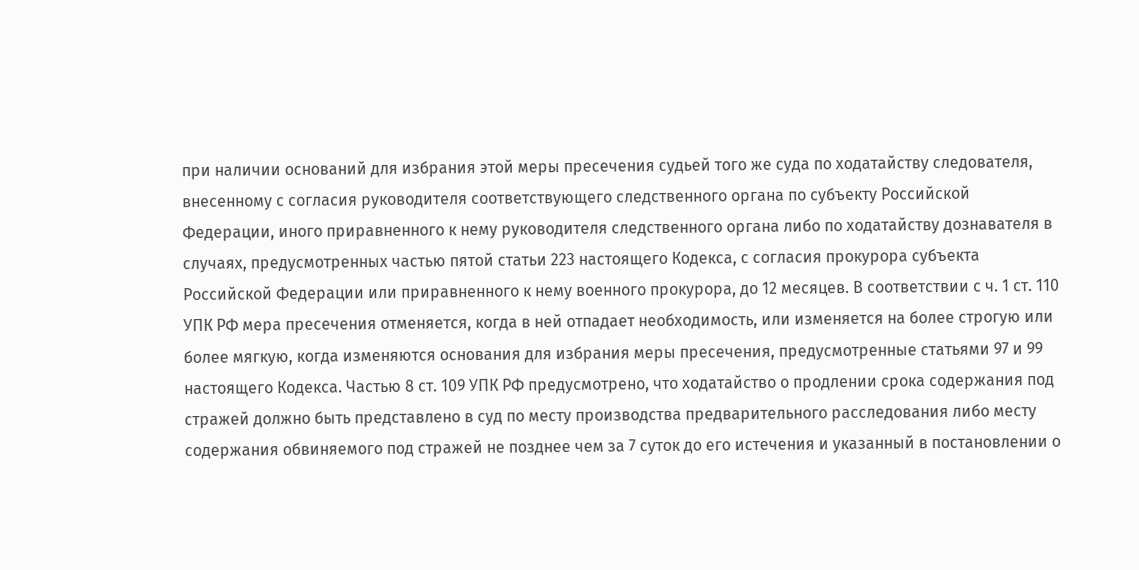при наличии оснований для избрания этой меры пресечения судьей того же суда по ходатайству следователя, внесенному с согласия руководителя соответствующего следственного органа по субъекту Российской Федерации, иного приравненного к нему руководителя следственного органа либо по ходатайству дознавателя в случаях, предусмотренных частью пятой статьи 223 настоящего Кодекса, с согласия прокурора субъекта Российской Федерации или приравненного к нему военного прокурора, до 12 месяцев. В соответствии с ч. 1 ст. 110 УПК РФ мера пресечения отменяется, когда в ней отпадает необходимость, или изменяется на более строгую или более мягкую, когда изменяются основания для избрания меры пресечения, предусмотренные статьями 97 и 99 настоящего Кодекса. Частью 8 ст. 109 УПК РФ предусмотрено, что ходатайство о продлении срока содержания под стражей должно быть представлено в суд по месту производства предварительного расследования либо месту содержания обвиняемого под стражей не позднее чем за 7 суток до его истечения и указанный в постановлении о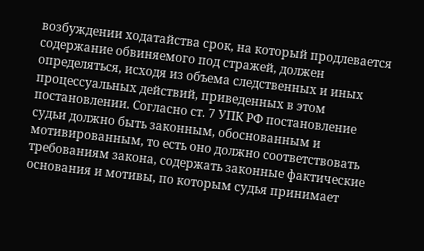возбуждении ходатайства срок, на который продлевается содержание обвиняемого под стражей, должен определяться, исходя из объема следственных и иных процессуальных действий, приведенных в этом постановлении. Согласно ст. 7 УПК РФ постановление судьи должно быть законным, обоснованным и мотивированным, то есть оно должно соответствовать требованиям закона, содержать законные фактические основания и мотивы, по которым судья принимает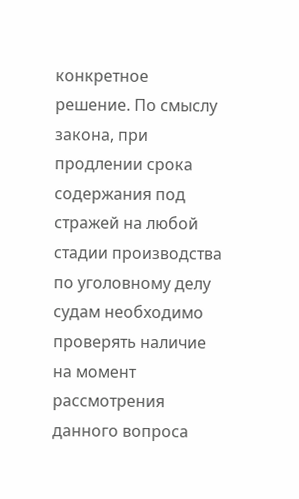конкретное решение. По смыслу закона, при продлении срока содержания под стражей на любой стадии производства по уголовному делу судам необходимо проверять наличие на момент рассмотрения данного вопроса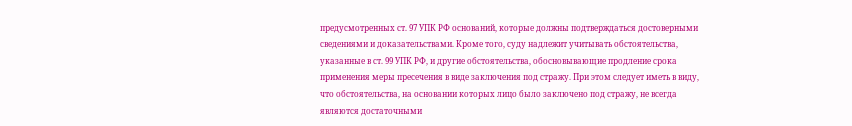предусмотренных ст. 97 УПК РФ оснований, которые должны подтверждаться достоверными сведениями и доказательствами. Кроме того, суду надлежит учитывать обстоятельства, указанные в ст. 99 УПК РФ, и другие обстоятельства, обосновывающие продление срока применения меры пресечения в виде заключения под стражу. При этом следует иметь в виду, что обстоятельства, на основании которых лицо было заключено под стражу, не всегда являются достаточными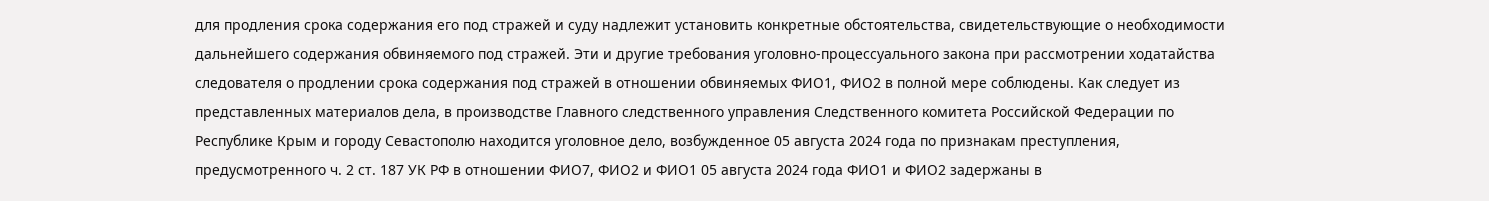для продления срока содержания его под стражей и суду надлежит установить конкретные обстоятельства, свидетельствующие о необходимости дальнейшего содержания обвиняемого под стражей. Эти и другие требования уголовно-процессуального закона при рассмотрении ходатайства следователя о продлении срока содержания под стражей в отношении обвиняемых ФИО1, ФИО2 в полной мере соблюдены. Как следует из представленных материалов дела, в производстве Главного следственного управления Следственного комитета Российской Федерации по Республике Крым и городу Севастополю находится уголовное дело, возбужденное 05 августа 2024 года по признакам преступления, предусмотренного ч. 2 ст. 187 УК РФ в отношении ФИО7, ФИО2 и ФИО1 05 августа 2024 года ФИО1 и ФИО2 задержаны в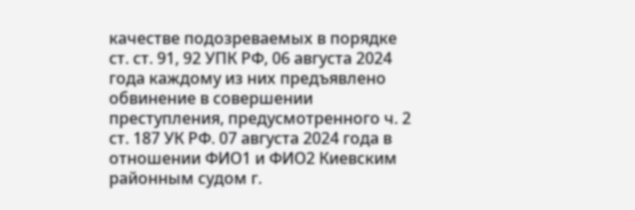качестве подозреваемых в порядке ст. ст. 91, 92 УПК РФ, 06 августа 2024 года каждому из них предъявлено обвинение в совершении преступления, предусмотренного ч. 2 ст. 187 УК РФ. 07 августа 2024 года в отношении ФИО1 и ФИО2 Киевским районным судом г.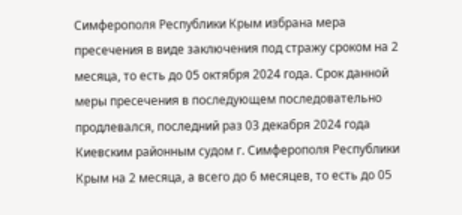Симферополя Республики Крым избрана мера пресечения в виде заключения под стражу сроком на 2 месяца, то есть до 05 октября 2024 года. Срок данной меры пресечения в последующем последовательно продлевался, последний раз 03 декабря 2024 года Киевским районным судом г. Симферополя Республики Крым на 2 месяца, а всего до 6 месяцев, то есть до 05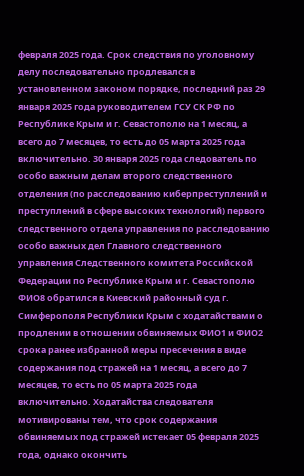февраля 2025 года. Срок следствия по уголовному делу последовательно продлевался в установленном законом порядке, последний раз 29 января 2025 года руководителем ГСУ СК РФ по Республике Крым и г. Севастополю на 1 месяц, а всего до 7 месяцев, то есть до 05 марта 2025 года включительно. 30 января 2025 года следователь по особо важным делам второго следственного отделения (по расследованию киберпреступлений и преступлений в сфере высоких технологий) первого следственного отдела управления по расследованию особо важных дел Главного следственного управления Следственного комитета Российской Федерации по Республике Крым и г. Севастополю ФИО8 обратился в Киевский районный суд г. Симферополя Республики Крым с ходатайствами о продлении в отношении обвиняемых ФИО1 и ФИО2 срока ранее избранной меры пресечения в виде содержания под стражей на 1 месяц, а всего до 7 месяцев, то есть по 05 марта 2025 года включительно. Ходатайства следователя мотивированы тем, что срок содержания обвиняемых под стражей истекает 05 февраля 2025 года, однако окончить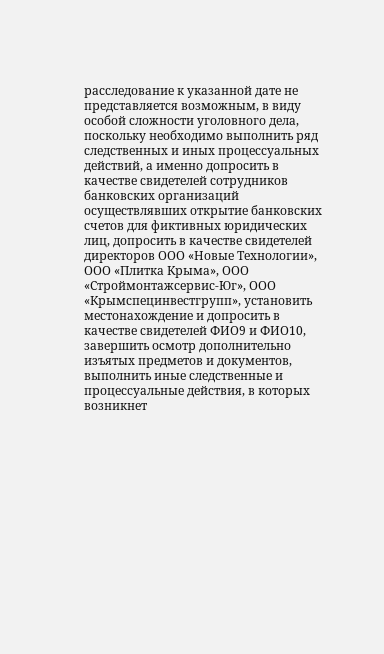расследование к указанной дате не представляется возможным, в виду особой сложности уголовного дела, поскольку необходимо выполнить ряд следственных и иных процессуальных действий, а именно допросить в качестве свидетелей сотрудников банковских организаций осуществлявших открытие банковских счетов для фиктивных юридических лиц, допросить в качестве свидетелей директоров ООО «Новые Технологии», ООО «Плитка Крыма», ООО «Строймонтажсервис-Юг», ООО «Крымспецинвестгрупп», установить местонахождение и допросить в качестве свидетелей ФИО9 и ФИО10, завершить осмотр дополнительно изъятых предметов и документов, выполнить иные следственные и процессуальные действия, в которых возникнет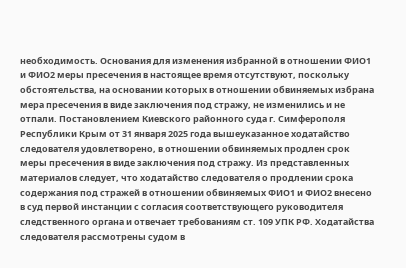необходимость. Основания для изменения избранной в отношении ФИО1 и ФИО2 меры пресечения в настоящее время отсутствуют, поскольку обстоятельства, на основании которых в отношении обвиняемых избрана мера пресечения в виде заключения под стражу, не изменились и не отпали. Постановлением Киевского районного суда г. Симферополя Республики Крым от 31 января 2025 года вышеуказанное ходатайство следователя удовлетворено, в отношении обвиняемых продлен срок меры пресечения в виде заключения под стражу. Из представленных материалов следует, что ходатайство следователя о продлении срока содержания под стражей в отношении обвиняемых ФИО1 и ФИО2 внесено в суд первой инстанции с согласия соответствующего руководителя следственного органа и отвечает требованиям ст. 109 УПК РФ. Ходатайства следователя рассмотрены судом в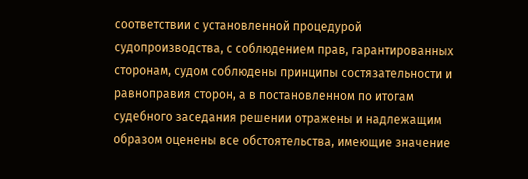соответствии с установленной процедурой судопроизводства, с соблюдением прав, гарантированных сторонам, судом соблюдены принципы состязательности и равноправия сторон, а в постановленном по итогам судебного заседания решении отражены и надлежащим образом оценены все обстоятельства, имеющие значение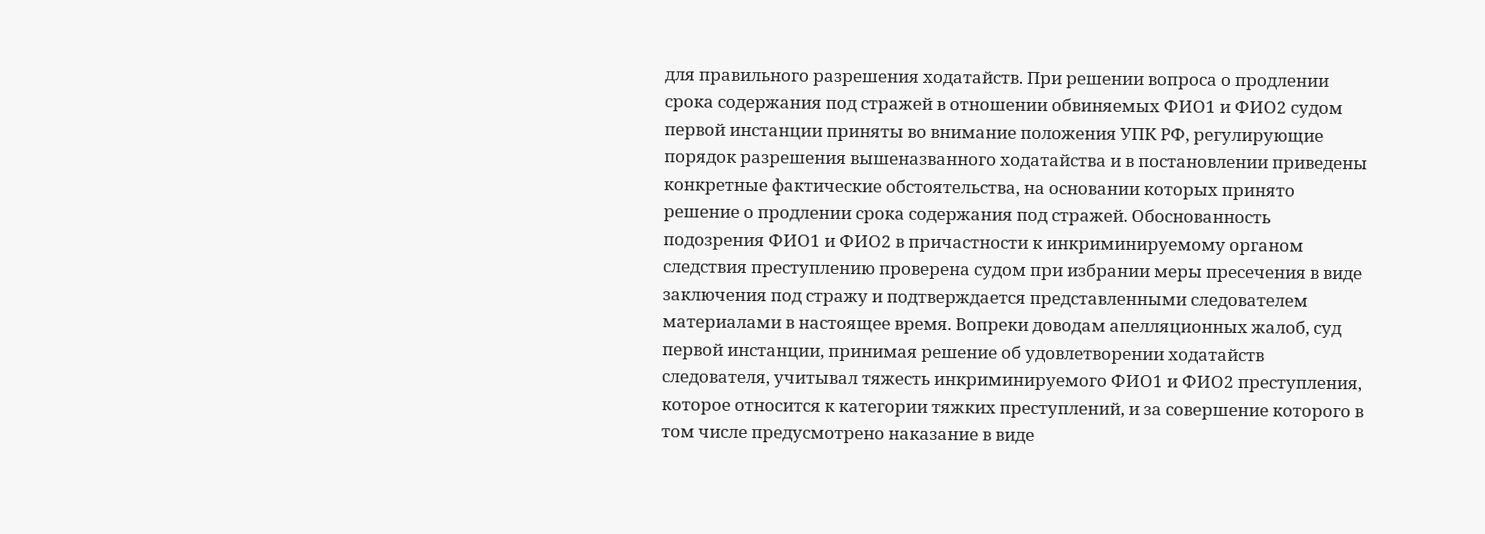для правильного разрешения ходатайств. При решении вопроса о продлении срока содержания под стражей в отношении обвиняемых ФИО1 и ФИО2 судом первой инстанции приняты во внимание положения УПК РФ, регулирующие порядок разрешения вышеназванного ходатайства и в постановлении приведены конкретные фактические обстоятельства, на основании которых принято решение о продлении срока содержания под стражей. Обоснованность подозрения ФИО1 и ФИО2 в причастности к инкриминируемому органом следствия преступлению проверена судом при избрании меры пресечения в виде заключения под стражу и подтверждается представленными следователем материалами в настоящее время. Вопреки доводам апелляционных жалоб, суд первой инстанции, принимая решение об удовлетворении ходатайств следователя, учитывал тяжесть инкриминируемого ФИО1 и ФИО2 преступления, которое относится к категории тяжких преступлений, и за совершение которого в том числе предусмотрено наказание в виде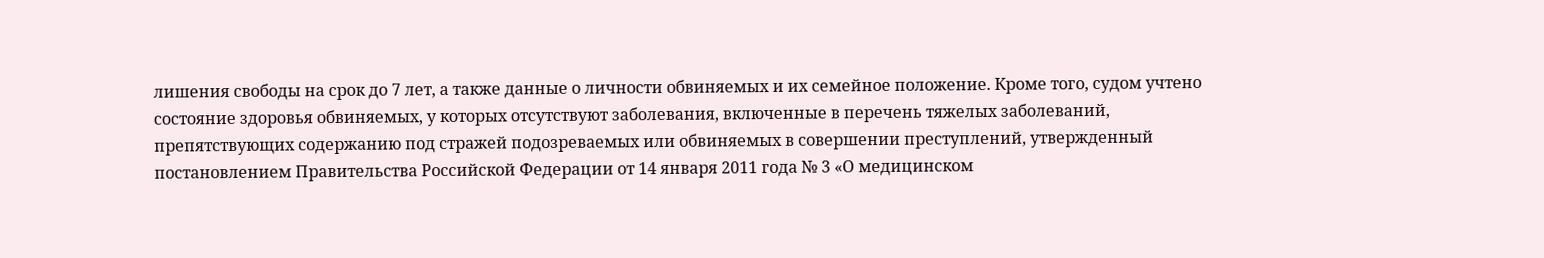лишения свободы на срок до 7 лет, а также данные о личности обвиняемых и их семейное положение. Кроме того, судом учтено состояние здоровья обвиняемых, у которых отсутствуют заболевания, включенные в перечень тяжелых заболеваний, препятствующих содержанию под стражей подозреваемых или обвиняемых в совершении преступлений, утвержденный постановлением Правительства Российской Федерации от 14 января 2011 года № 3 «О медицинском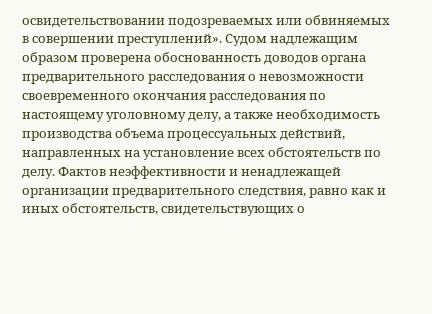освидетельствовании подозреваемых или обвиняемых в совершении преступлений». Судом надлежащим образом проверена обоснованность доводов органа предварительного расследования о невозможности своевременного окончания расследования по настоящему уголовному делу, а также необходимость производства объема процессуальных действий, направленных на установление всех обстоятельств по делу. Фактов неэффективности и ненадлежащей организации предварительного следствия, равно как и иных обстоятельств, свидетельствующих о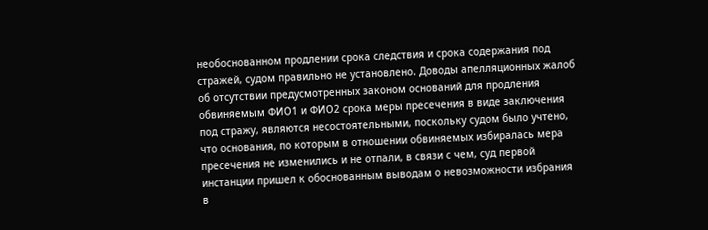необоснованном продлении срока следствия и срока содержания под стражей, судом правильно не установлено. Доводы апелляционных жалоб об отсутствии предусмотренных законом оснований для продления обвиняемым ФИО1 и ФИО2 срока меры пресечения в виде заключения под стражу, являются несостоятельными, поскольку судом было учтено, что основания, по которым в отношении обвиняемых избиралась мера пресечения не изменились и не отпали, в связи с чем, суд первой инстанции пришел к обоснованным выводам о невозможности избрания в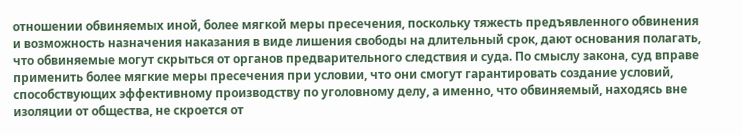отношении обвиняемых иной, более мягкой меры пресечения, поскольку тяжесть предъявленного обвинения и возможность назначения наказания в виде лишения свободы на длительный срок, дают основания полагать, что обвиняемые могут скрыться от органов предварительного следствия и суда. По смыслу закона, суд вправе применить более мягкие меры пресечения при условии, что они смогут гарантировать создание условий, способствующих эффективному производству по уголовному делу, а именно, что обвиняемый, находясь вне изоляции от общества, не скроется от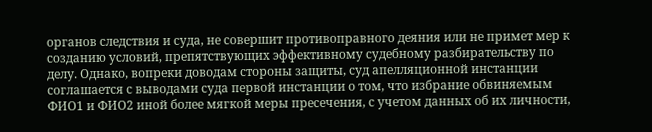органов следствия и суда, не совершит противоправного деяния или не примет мер к созданию условий, препятствующих эффективному судебному разбирательству по делу. Однако, вопреки доводам стороны защиты, суд апелляционной инстанции соглашается с выводами суда первой инстанции о том, что избрание обвиняемым ФИО1 и ФИО2 иной более мягкой меры пресечения, с учетом данных об их личности,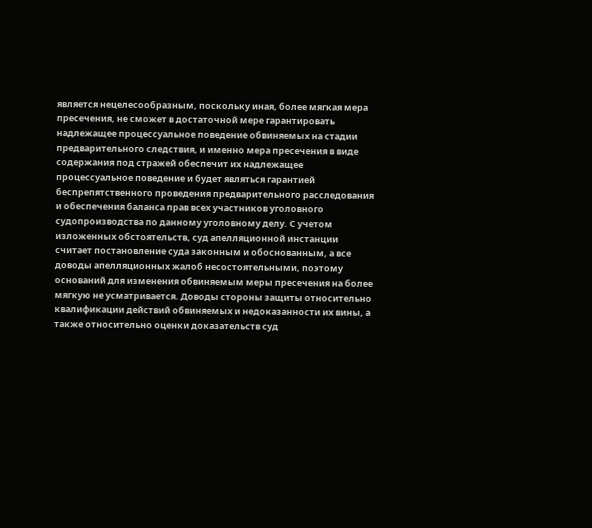является нецелесообразным, поскольку иная, более мягкая мера пресечения, не сможет в достаточной мере гарантировать надлежащее процессуальное поведение обвиняемых на стадии предварительного следствия, и именно мера пресечения в виде содержания под стражей обеспечит их надлежащее процессуальное поведение и будет являться гарантией беспрепятственного проведения предварительного расследования и обеспечения баланса прав всех участников уголовного судопроизводства по данному уголовному делу. С учетом изложенных обстоятельств, суд апелляционной инстанции считает постановление суда законным и обоснованным, а все доводы апелляционных жалоб несостоятельными, поэтому оснований для изменения обвиняемым меры пресечения на более мягкую не усматривается. Доводы стороны защиты относительно квалификации действий обвиняемых и недоказанности их вины, а также относительно оценки доказательств суд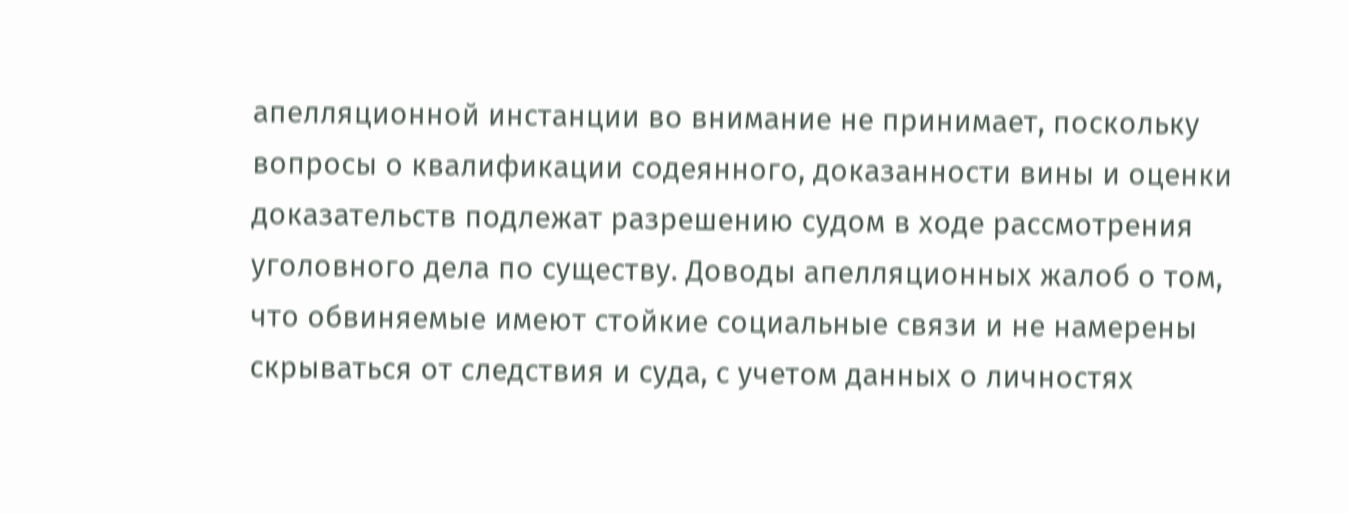апелляционной инстанции во внимание не принимает, поскольку вопросы о квалификации содеянного, доказанности вины и оценки доказательств подлежат разрешению судом в ходе рассмотрения уголовного дела по существу. Доводы апелляционных жалоб о том, что обвиняемые имеют стойкие социальные связи и не намерены скрываться от следствия и суда, с учетом данных о личностях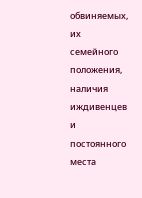обвиняемых, их семейного положения, наличия иждивенцев и постоянного места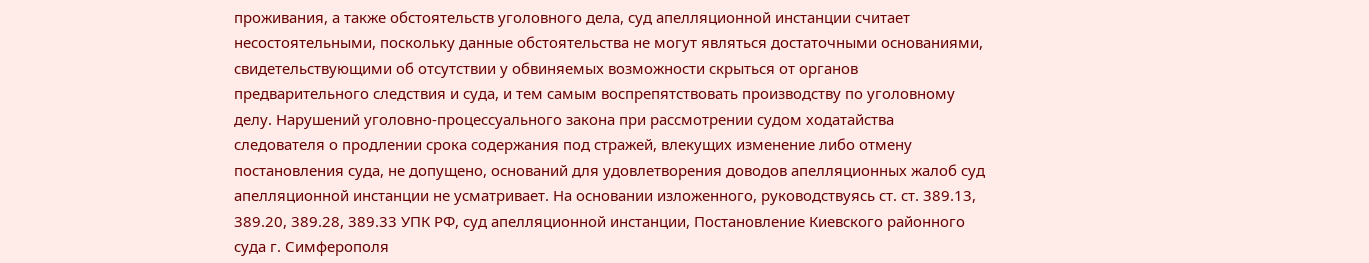проживания, а также обстоятельств уголовного дела, суд апелляционной инстанции считает несостоятельными, поскольку данные обстоятельства не могут являться достаточными основаниями, свидетельствующими об отсутствии у обвиняемых возможности скрыться от органов предварительного следствия и суда, и тем самым воспрепятствовать производству по уголовному делу. Нарушений уголовно-процессуального закона при рассмотрении судом ходатайства следователя о продлении срока содержания под стражей, влекущих изменение либо отмену постановления суда, не допущено, оснований для удовлетворения доводов апелляционных жалоб суд апелляционной инстанции не усматривает. На основании изложенного, руководствуясь ст. ст. 389.13, 389.20, 389.28, 389.33 УПК РФ, суд апелляционной инстанции, Постановление Киевского районного суда г. Симферополя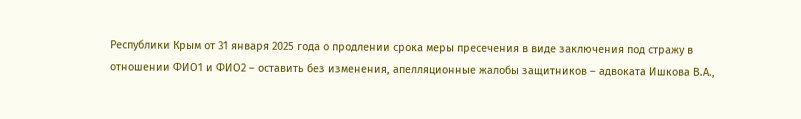Республики Крым от 31 января 2025 года о продлении срока меры пресечения в виде заключения под стражу в отношении ФИО1 и ФИО2 – оставить без изменения, апелляционные жалобы защитников – адвоката Ишкова В.А.,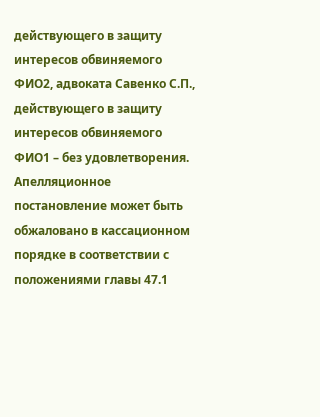действующего в защиту интересов обвиняемого ФИО2, адвоката Савенко С.П., действующего в защиту интересов обвиняемого ФИО1 – без удовлетворения. Апелляционное постановление может быть обжаловано в кассационном порядке в соответствии с положениями главы 47.1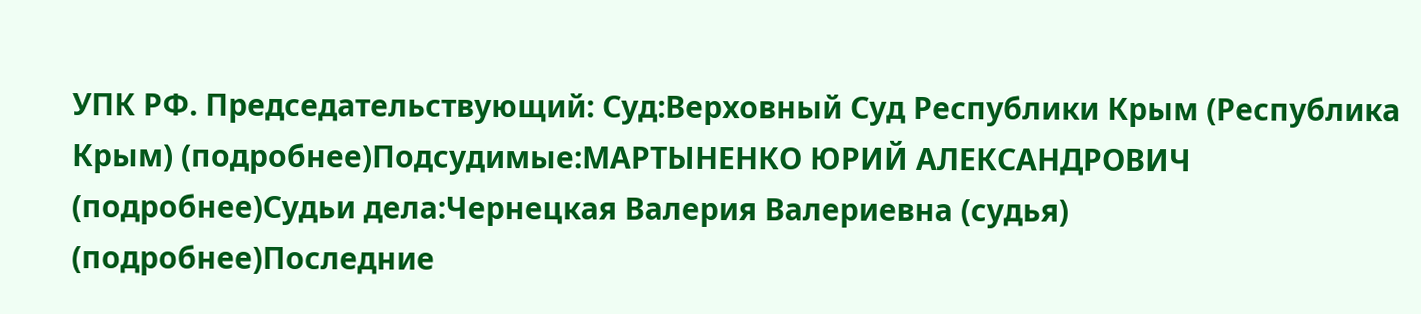УПК РФ. Председательствующий: Суд:Верховный Суд Республики Крым (Республика Крым) (подробнее)Подсудимые:МАРТЫНЕНКО ЮРИЙ АЛЕКСАНДРОВИЧ (подробнее)Судьи дела:Чернецкая Валерия Валериевна (судья) (подробнее)Последние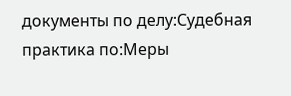документы по делу:Судебная практика по:Меры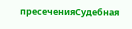пресеченияСудебная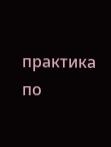практика по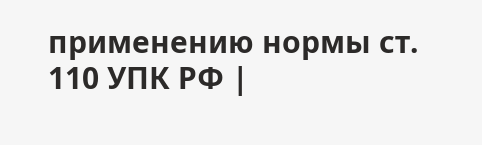применению нормы ст. 110 УПК РФ |